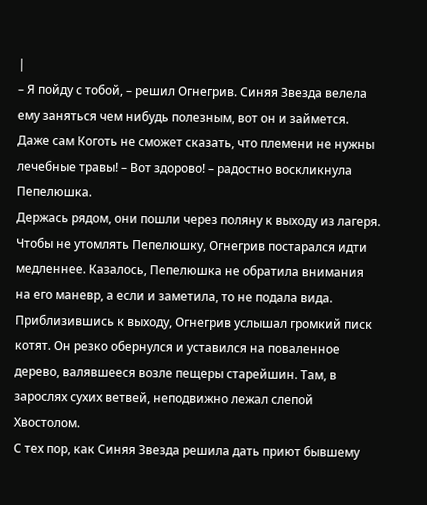|
– Я пойду с тобой, – решил Огнегрив. Синяя Звезда велела ему заняться чем нибудь полезным, вот он и займется. Даже сам Коготь не сможет сказать, что племени не нужны лечебные травы! – Вот здорово! – радостно воскликнула Пепелюшка.
Держась рядом, они пошли через поляну к выходу из лагеря. Чтобы не утомлять Пепелюшку, Огнегрив постарался идти медленнее. Казалось, Пепелюшка не обратила внимания на его маневр, а если и заметила, то не подала вида.
Приблизившись к выходу, Огнегрив услышал громкий писк котят. Он резко обернулся и уставился на поваленное дерево, валявшееся возле пещеры старейшин. Там, в зарослях сухих ветвей, неподвижно лежал слепой Хвостолом.
С тех пор, как Синяя Звезда решила дать приют бывшему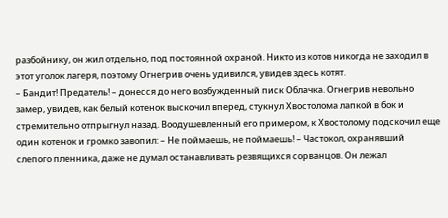разбойнику, он жил отдельно, под постоянной охраной. Никто из котов никогда не заходил в этот уголок лагеря, поэтому Огнегрив очень удивился, увидев здесь котят.
– Бандит! Предатель! – донесся до него возбужденный писк Облачка. Огнегрив невольно замер, увидев, как белый котенок выскочил вперед, стукнул Хвостолома лапкой в бок и стремительно отпрыгнул назад. Воодушевленный его примером, к Хвостолому подскочил еще один котенок и громко завопил: – Не поймаешь, не поймаешь! – Частокол, охранявший слепого пленника, даже не думал останавливать резвящихся сорванцов. Он лежал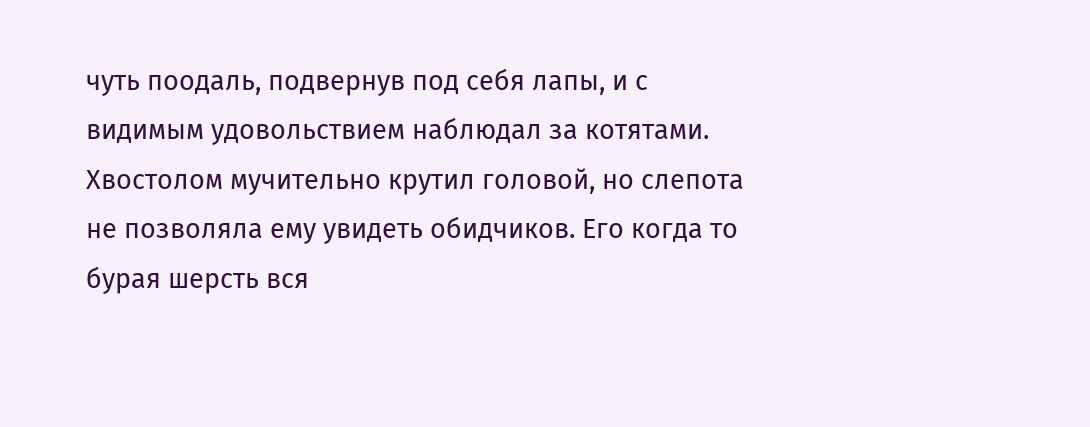чуть поодаль, подвернув под себя лапы, и с видимым удовольствием наблюдал за котятами.
Хвостолом мучительно крутил головой, но слепота не позволяла ему увидеть обидчиков. Его когда то бурая шерсть вся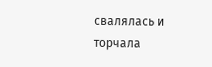свалялась и торчала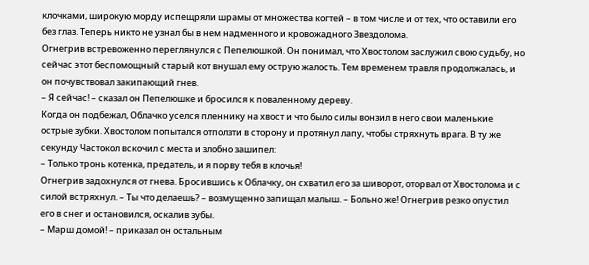клочками, широкую морду испещряли шрамы от множества когтей – в том числе и от тех, что оставили его без глаз. Теперь никто не узнал бы в нем надменного и кровожадного Звездолома.
Огнегрив встревоженно переглянулся с Пепелюшкой. Он понимал, что Хвостолом заслужил свою судьбу, но сейчас этот беспомощный старый кот внушал ему острую жалость. Тем временем травля продолжалась, и он почувствовал закипающий гнев.
– Я сейчас! – сказал он Пепелюшке и бросился к поваленному дереву.
Когда он подбежал, Облачко уселся пленнику на хвост и что было силы вонзил в него свои маленькие острые зубки. Хвостолом попытался отползти в сторону и протянул лапу, чтобы стряхнуть врага. В ту же секунду Частокол вскочил с места и злобно зашипел:
– Только тронь котенка, предатель, и я порву тебя в клочья!
Огнегрив задохнулся от гнева. Бросившись к Облачку, он схватил его за шиворот, оторвал от Хвостолома и с силой встряхнул. – Ты что делаешь? – возмущенно запищал малыш. – Больно же! Огнегрив резко опустил его в снег и остановился, оскалив зубы.
– Марш домой! – приказал он остальным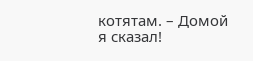котятам. – Домой я сказал!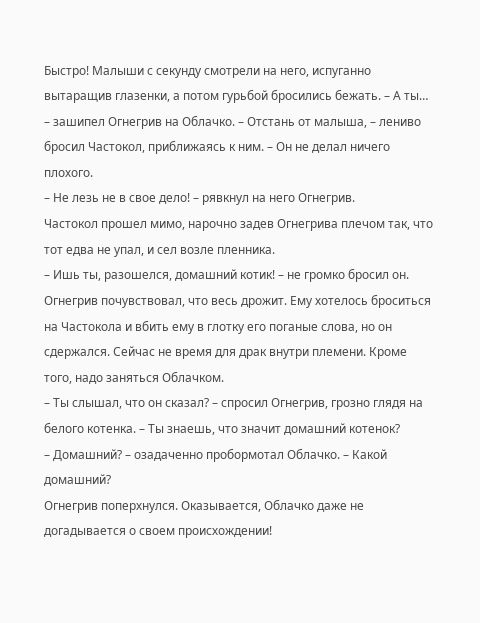Быстро! Малыши с секунду смотрели на него, испуганно вытаращив глазенки, а потом гурьбой бросились бежать. – А ты… – зашипел Огнегрив на Облачко. – Отстань от малыша, – лениво бросил Частокол, приближаясь к ним. – Он не делал ничего плохого.
– Не лезь не в свое дело! – рявкнул на него Огнегрив.
Частокол прошел мимо, нарочно задев Огнегрива плечом так, что тот едва не упал, и сел возле пленника.
– Ишь ты, разошелся, домашний котик! – не громко бросил он.
Огнегрив почувствовал, что весь дрожит. Ему хотелось броситься на Частокола и вбить ему в глотку его поганые слова, но он сдержался. Сейчас не время для драк внутри племени. Кроме того, надо заняться Облачком.
– Ты слышал, что он сказал? – спросил Огнегрив, грозно глядя на белого котенка. – Ты знаешь, что значит домашний котенок?
– Домашний? – озадаченно пробормотал Облачко. – Какой домашний?
Огнегрив поперхнулся. Оказывается, Облачко даже не догадывается о своем происхождении!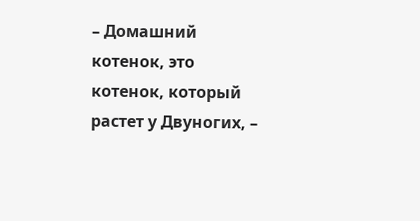– Домашний котенок, это котенок, который растет у Двуногих, –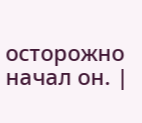осторожно начал он. |